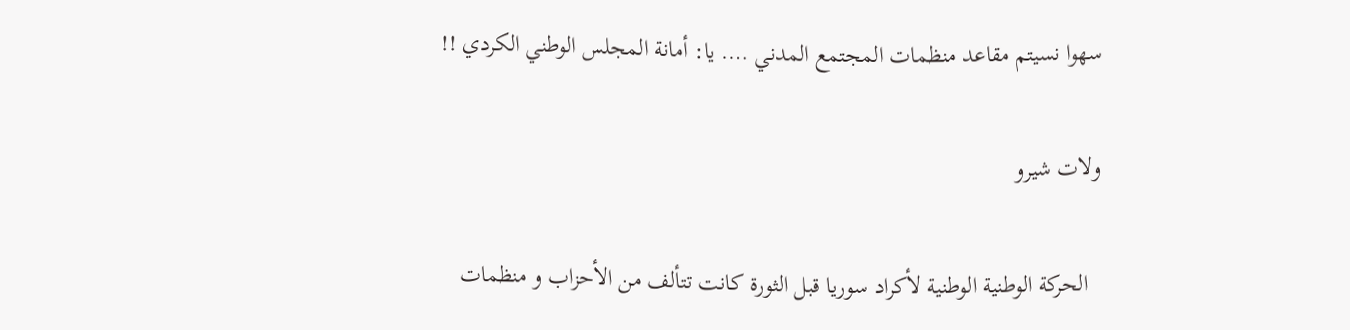سهوا نسيتم مقاعد منظمات المجتمع المدني …. يا: أمانة المجلس الوطني الكردي !!

ولات شيرو

  الحركة الوطنية الوطنية لأكراد سوريا قبل الثورة كانت تتألف من الأحزاب و منظمات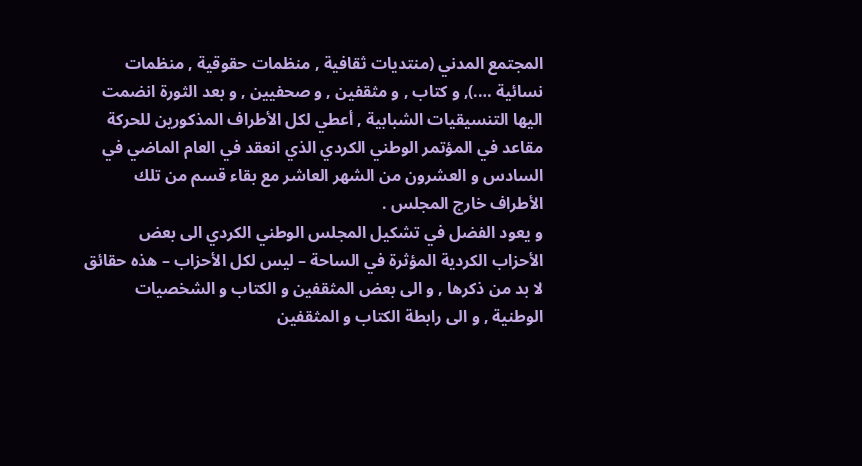المجتمع المدني (منتديات ثقافية , منظمات حقوقية , منظمات نسائية ….), و كتاب , و مثقفين , و صحفيين , و بعد الثورة انضمت اليها التنسيقيات الشبابية , أعطي لكل الأطراف المذكورين للحركة مقاعد في المؤتمر الوطني الكردي الذي انعقد في العام الماضي في السادس و العشرون من الشهر العاشر مع بقاء قسم من تلك الأطراف خارج المجلس .
و يعود الفضل في تشكيل المجلس الوطني الكردي الى بعض الأحزاب الكردية المؤثرة في الساحة – ليس لكل الأحزاب – هذه حقائق لا بد من ذكرها , و الى بعض المثقفين و الكتاب و الشخصيات الوطنية , و الى رابطة الكتاب و المثقفين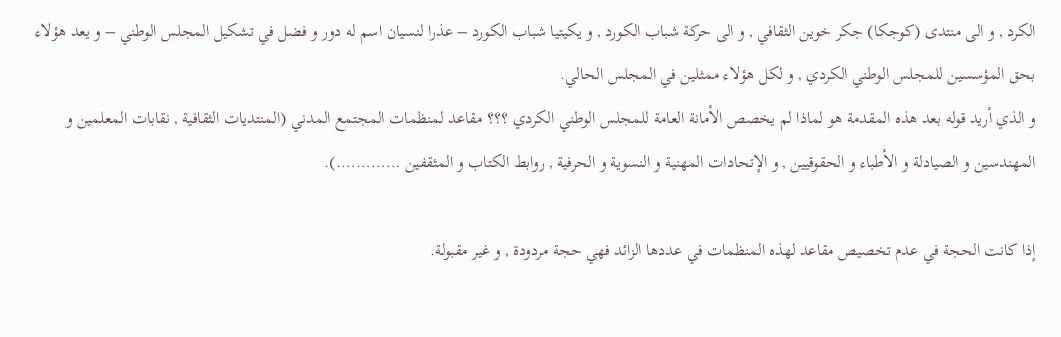الكرد , و الى منتدى (كوجكا) جكر خوين الثقافي , و الى حركة شباب الكورد , و يكيتيا شباب الكورد – عذرا لنسيان اسم له دور و فضل في تشكيل المجلس الوطني – و يعد هؤلاء  بحق المؤسسين للمجلس الوطني الكردي , و لكل هؤلاء ممثلين في المجلس الحالي.
و الذي أريد قوله بعد هذه المقدمة هو لماذا لم يخصص الأمانة العامة للمجلس الوطني الكردي ؟؟؟ مقاعد لمنظمات المجتمع المدني (المنتديات الثقافية , نقابات المعلمين و المهندسين و الصيادلة و الأطباء و الحقوقيين , و الإتحادات المهنية و النسوية و الحرفية , روابط الكتاب و المثقفين ………….).

إذا كانت الحجة في عدم تخصيص مقاعد لهذه المنظمات في عددها الزائد فهي حجة مردودة , و غير مقبولة.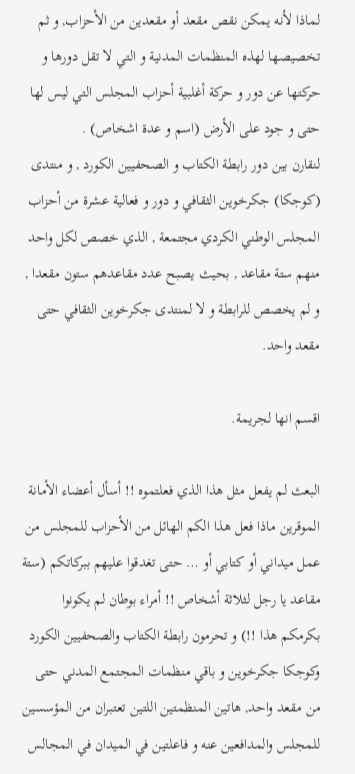لماذا لأنه يمكن نقص مقعد أو مقعدين من الأحزاب, و ثم تخصيصها لهذه المنظمات المدنية و التي لا تقل دورها و حركتها عن دور و حركة أغلبية أحزاب المجلس التي ليس لها حتى و جود على الأرض (اسم و عدة اشخاص) .
لنقارن بين دور رابطة الكتاب و الصحفيين الكورد , و منتدى (كوجكا) جكرخوين الثقافي و دور و فعالية عشرة من أحزاب المجلس الوطني الكردي مجتمعة , الذي خصص لكل واحد منهم ستة مقاعد , بحيث يصبح عدد مقاعدهم ستون مقعدا , و لم يخصص للرابطة و لا لمنتدى جكرخوين الثقافي حتى مقعد واحد.

اقسم انها لجريمة.

البعث لم يفعل مثل هذا الذي فعلتموه !! أسأل أعضاء الأمانة الموقرين ماذا فعل هذا الكم الهائل من الأحزاب للمجلس من عمل ميداني أو كتابي أو … حتى تغدقوا عليهم ببركاتكم (ستة مقاعد يا رجل لثلاثة أشخاص !! أمراء بوطان لم يكونوا بكرمكم هذا !!) و تحرمون رابطة الكتاب والصحفيين الكورد وكوجكا جكرخوين و باقي منظمات المجتمع المدني حتى من مقعد واحد, هاتين المنظمتين اللتين تعتبران من المؤسسين للمجلس والمدافعين عنه و فاعلتين في الميدان في المجالس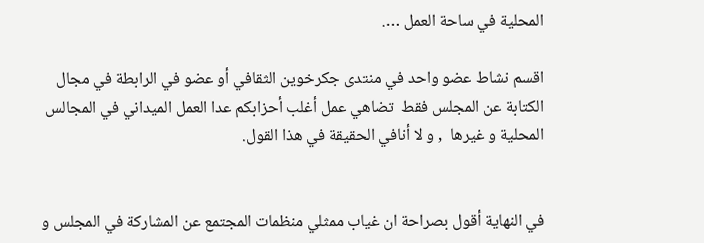المحلية في ساحة العمل ….

اقسم نشاط عضو واحد في منتدى جكرخوين الثقافي أو عضو في الرابطة في مجال الكتابة عن المجلس فقط  تضاهي عمل أغلب أحزابكم عدا العمل الميداني في المجالس المحلية و غيرها  , و لا أنافي الحقيقة في هذا القول.


في النهاية أقول بصراحة ان غياب ممثلي منظمات المجتمع عن المشاركة في المجلس و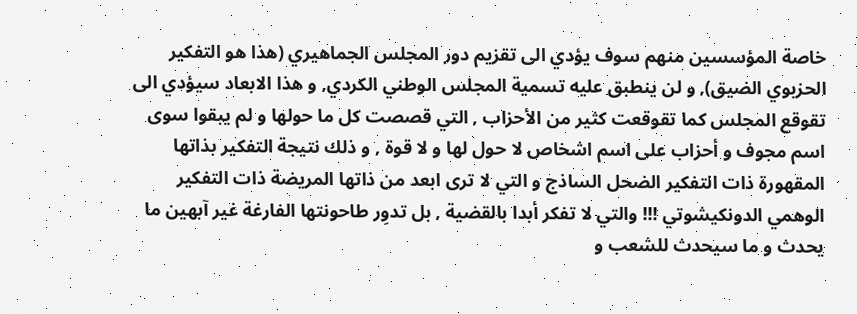خاصة المؤسسين منهم سوف يؤدي الى تقزيم دور المجلس الجماهيري (هذا هو التفكير الحزبوي الضيق), و لن ينطبق عليه تسمية المجلس الوطني الكردي, و هذا الابعاد سيؤدي الى تقوقع المجلس كما تقوقعت كثير من الأحزاب , التي قصصت كل ما حولها و لم يبقوا سوى اسم مجوف و أحزاب على اسم اشخاص لا حول لها و لا قوة , و ذلك نتيجة التفكير بذاتها المقهورة ذات التفكير الضحل الساذج و التي لا ترى ابعد من ذاتها المريضة ذات التفكير الوهمي الدونكيشوتي !!! والتي لا تفكر أبدا بالقضية , بل تدوِر طاحونتها الفارغة غير آبهين ما يحدث و ما سيحدث للشعب و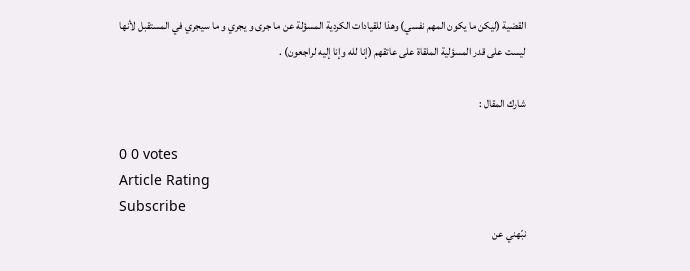القضية (ليكن ما يكون المهم نفسي) وهذا للقيادات الكردية المسؤلة عن ما جرى و يجري و ما سيجري في المستقبل لأنها ليست على قدر المسؤلية الملقاة على عاتقهم (إنا لله وإنا إليه لراجعون) .

شارك المقال :

0 0 votes
Article Rating
Subscribe
نبّهني عن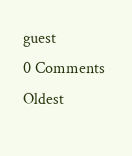guest
0 Comments
Oldest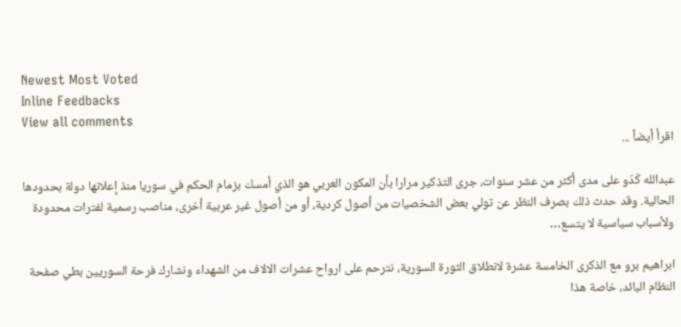Newest Most Voted
Inline Feedbacks
View all comments
اقرأ أيضاً ...

عبدالله كَدّو على مدى أكثر من عشر سنوات، جرى التذكير مرارا بأن المكون العربي هو الذي أمسك بزمام الحكم في سوريا منذ إعلانها دولة بحدودها الحالية. وقد حدث ذلك بصرف النظر عن تولي بعض الشخصيات من أصول كردية، أو من أصول غير عربية أخرى، مناصب رسمية لفترات محدودة ولأسباب سياسية لا يتسع…

ابراهيم برو مع الذكرى الخامسة عشرة لانطلاق الثورة السورية، نترحم على ارواح عشرات الالاف من الشهداء ونشارك فرحة السوريين بطي صفحة النظام البائد، خاصة هذا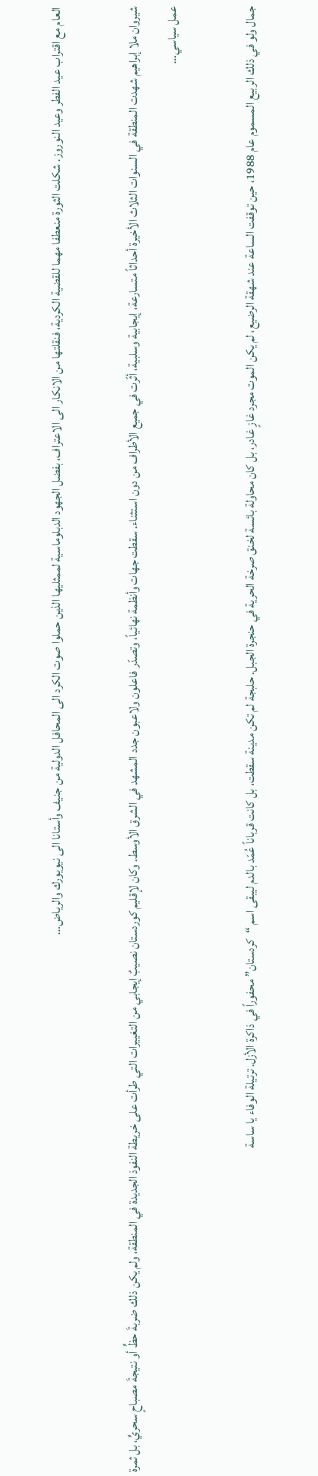العام مع اقتراب عيد الفطر وعيد النوروز. شكلت الثورة منعطفا مهما للقضية الكردية، فنقلتها من الانكار الى الاعتراف، بفضل الجهود الدبلوماسية لممثليها الذين حملوا صوت الكرد الى المحافل الدولية من جنيف وأستانا الى نيويورك والرياض…

شيروان ملا إبراهيم شهدت المنطقة في السنوات الثلاث الأخيرة أحداثاً متسارعة، إيجابية وسلبية، أثّرت في جميع الأطراف من دون استثناء. سقطت جهات وأنظمة نهائياً، وتصدّر فاعلون ولاعبون جدد المشهد في الشرق الأوسط. وكان لإقليم كوردستان نصيبٌ إيجابي من التغييرات التي طرأت على خريطة النفوذ الجديدة في المنطقة، ولم يكن ذلك ضربةَ حظٍّ أو نتيجةَ مصباحٍ سحريٍّ، بل ثمرة عمل سياسي…

جمال ولو في ذلك الربيع المسموم عام 1988، حين توقفت الساعة عند شهقة الرضيع، لم يكن الموت مجرد غازٍ غادر، بل كان محاولة بائسة لخنق صرخة الحرية في حنجرة الجبل. حلبجة لم تكن مدينة سقطت، بل كانت قرباناً عُمّد بالدم ليبقى اسم “كردستان” محفوراً في ذاكرة الأزل. ترتيلة الوفاء يا ساسة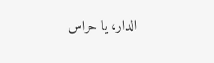الدار، يا حراس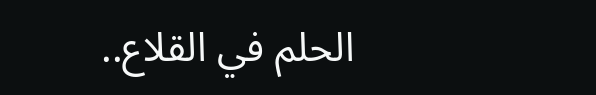الحلم في القلاع..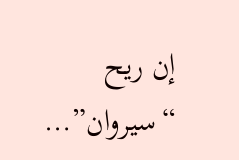إن ريح “سيروان”…